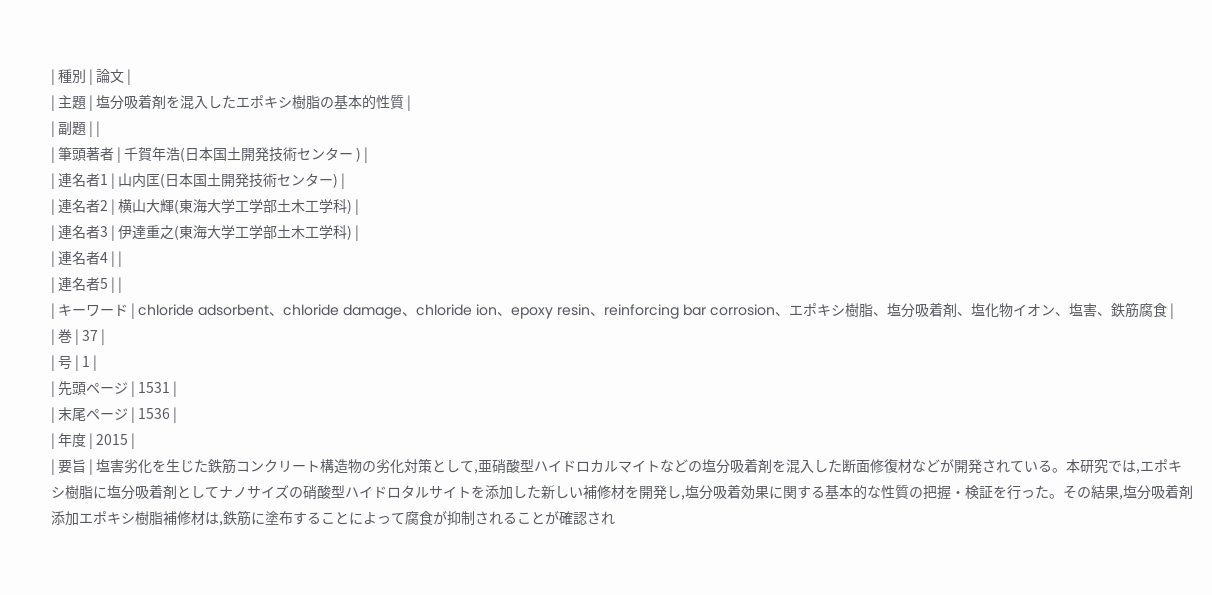| 種別 | 論文 |
| 主題 | 塩分吸着剤を混入したエポキシ樹脂の基本的性質 |
| 副題 | |
| 筆頭著者 | 千賀年浩(日本国土開発技術センター ) |
| 連名者1 | 山内匡(日本国土開発技術センター) |
| 連名者2 | 横山大輝(東海大学工学部土木工学科) |
| 連名者3 | 伊達重之(東海大学工学部土木工学科) |
| 連名者4 | |
| 連名者5 | |
| キーワード | chloride adsorbent、chloride damage、chloride ion、epoxy resin、reinforcing bar corrosion、エポキシ樹脂、塩分吸着剤、塩化物イオン、塩害、鉄筋腐食 |
| 巻 | 37 |
| 号 | 1 |
| 先頭ページ | 1531 |
| 末尾ページ | 1536 |
| 年度 | 2015 |
| 要旨 | 塩害劣化を生じた鉄筋コンクリート構造物の劣化対策として,亜硝酸型ハイドロカルマイトなどの塩分吸着剤を混入した断面修復材などが開発されている。本研究では,エポキシ樹脂に塩分吸着剤としてナノサイズの硝酸型ハイドロタルサイトを添加した新しい補修材を開発し,塩分吸着効果に関する基本的な性質の把握・検証を行った。その結果,塩分吸着剤添加エポキシ樹脂補修材は,鉄筋に塗布することによって腐食が抑制されることが確認され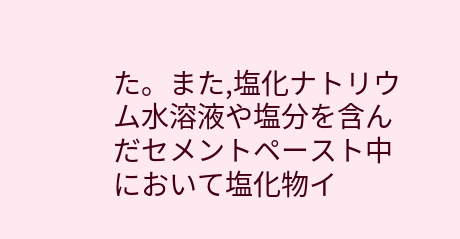た。また,塩化ナトリウム水溶液や塩分を含んだセメントペースト中において塩化物イ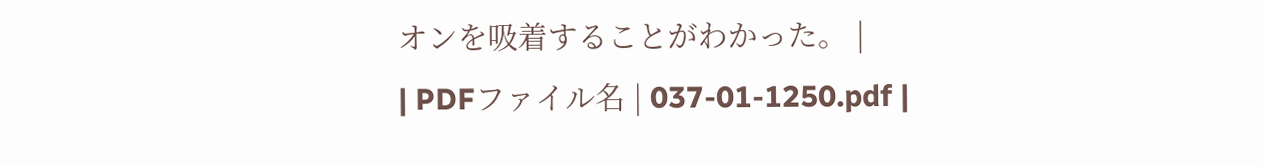オンを吸着することがわかった。 |
| PDFファイル名 | 037-01-1250.pdf |